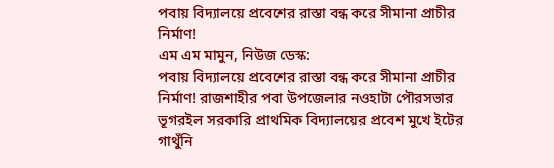পবায় বিদ্যালয়ে প্রবেশের রাস্তা বন্ধ করে সীমানা প্রাচীর নির্মাণ!
এম এম মামুন, নিউজ ডেস্ক:
পবায় বিদ্যালয়ে প্রবেশের রাস্তা বন্ধ করে সীমানা প্রাচীর নির্মাণ! রাজশাহীর পবা উপজেলার নওহাটা পৌরসভার ভূগরইল সরকারি প্রাথমিক বিদ্যালয়ের প্রবেশ মুখে ইটের গাথুঁনি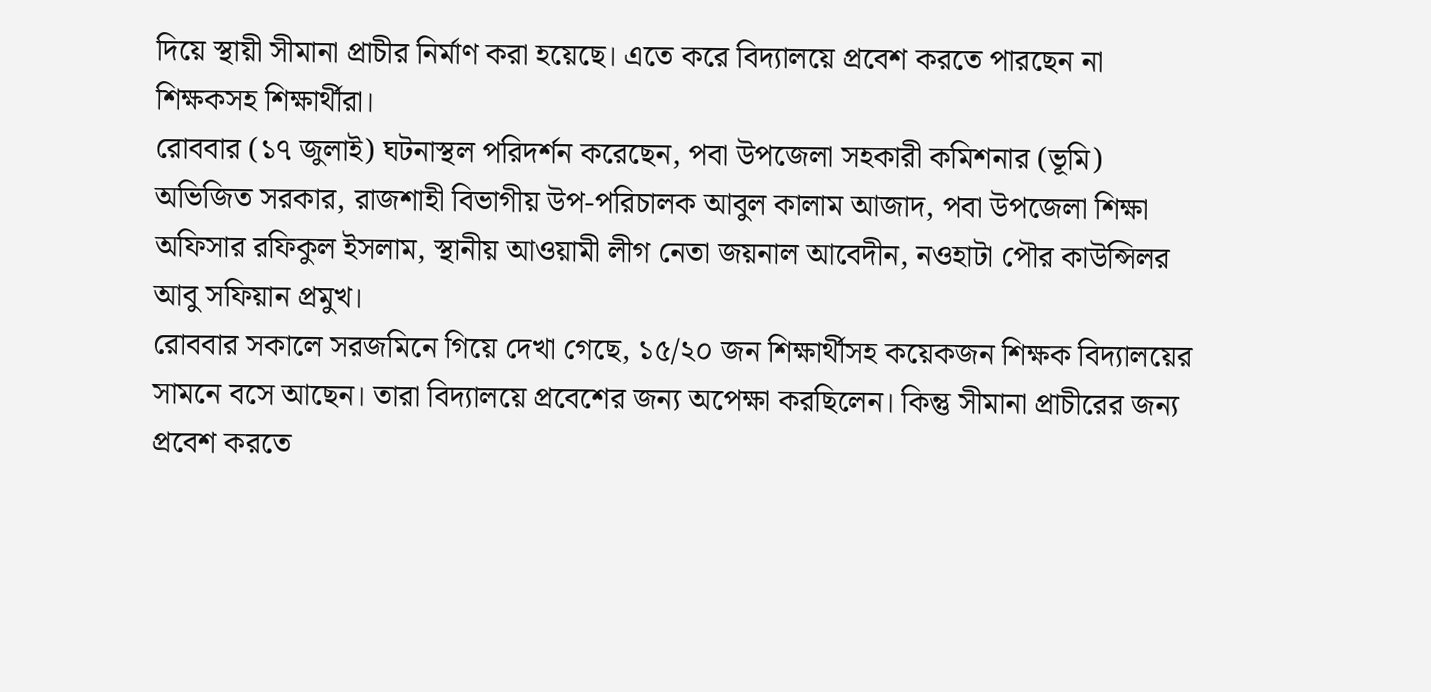দিয়ে স্থায়ী সীমানা প্রাচীর নির্মাণ করা হয়েছে। এতে করে বিদ্যালয়ে প্রবেশ করতে পারছেন না শিক্ষকসহ শিক্ষার্থীরা।
রোববার (১৭ জুলাই) ঘটনাস্থল পরিদর্শন করেছেন, পবা উপজেলা সহকারী কমিশনার (ভূমি) অভিজিত সরকার, রাজশাহী বিভাগীয় উপ-পরিচালক আবুল কালাম আজাদ, পবা উপজেলা শিক্ষা অফিসার রফিকুল ইসলাম, স্থানীয় আওয়ামী লীগ নেতা জয়নাল আবেদীন, নওহাটা পৌর কাউন্সিলর আবু সফিয়ান প্রমুখ।
রোববার সকালে সরজমিনে গিয়ে দেখা গেছে, ১৫/২০ জন শিক্ষার্থীসহ কয়েকজন শিক্ষক বিদ্যালয়ের সামনে বসে আছেন। তারা বিদ্যালয়ে প্রবেশের জন্য অপেক্ষা করছিলেন। কিন্তু সীমানা প্রাচীরের জন্য প্রবেশ করতে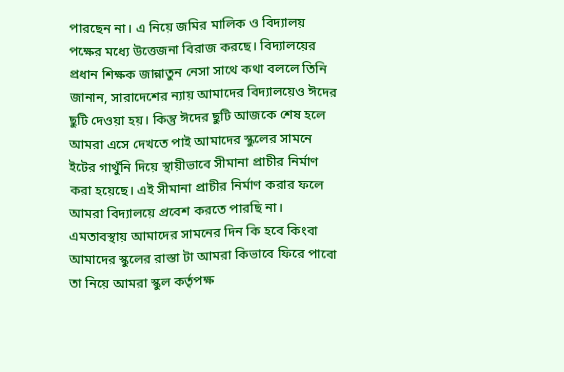পারছেন না। এ নিয়ে জমির মালিক ও বিদ্যালয় পক্ষের মধ্যে উত্তেজনা বিরাজ করছে। বিদ্যালয়ের প্রধান শিক্ষক জান্নাতুন নেসা সাথে কথা বললে তিনি জানান, সারাদেশের ন্যায় আমাদের বিদ্যালয়েও ঈদের ছুটি দেওয়া হয়। কিন্তু ঈদের ছুটি আজকে শেষ হলে আমরা এসে দেখতে পাই আমাদের স্কুলের সামনে ইটের গাথুঁনি দিয়ে স্থায়ীভাবে সীমানা প্রাচীর নির্মাণ করা হয়েছে। এই সীমানা প্রাচীর নির্মাণ করার ফলে আমরা বিদ্যালয়ে প্রবেশ করতে পারছি না। এমতাবস্থায় আমাদের সামনের দিন কি হবে কিংবা আমাদের স্কুলের রাস্তা টা আমরা কিভাবে ফিরে পাবো তা নিয়ে আমরা স্কুল কর্তৃপক্ষ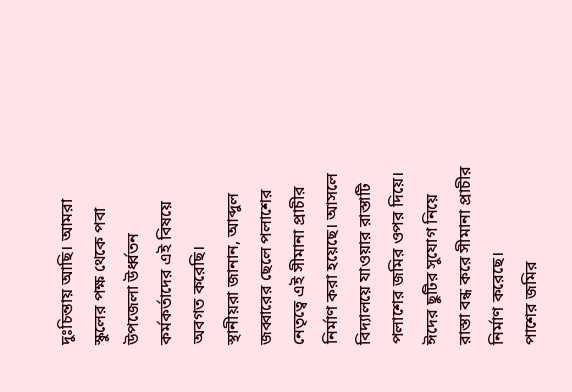দুঃচিন্তায় আছি। আমরা স্কুলের পক্ষ থেকে পবা উপজেলা উর্ধ্বতন কর্মকর্তাদের এই বিষয়ে অবগত করেছি।
স্থানীয়রা জানান, আব্দুল জব্বারের ছেলে পলাশের নেতৃত্বে এই সীমানা প্রাচীর নির্মাণ করা হয়েছে। আসলে বিদ্যালয়ে যাওয়ার রাস্তাটি পলাশের জমির ওপর দিয়ে। ঈদের ছুটির সুযোগ নিয়ে রাস্তা বন্ধ করে সীমানা প্রাচীর নির্মাণ করেছে।
পাশের জমির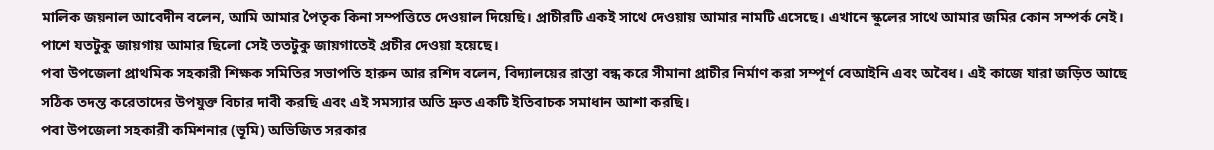মালিক জয়নাল আবেদীন বলেন, আমি আমার পৈতৃক কিনা সম্পত্তিতে দেওয়াল দিয়েছি। প্রাচীরটি একই সাথে দেওয়ায় আমার নামটি এসেছে। এখানে স্কুলের সাথে আমার জমির কোন সম্পর্ক নেই। পাশে যতটুকু জায়গায় আমার ছিলো সেই ততটুকু জায়গাতেই প্রচীর দেওয়া হয়েছে।
পবা উপজেলা প্রাথমিক সহকারী শিক্ষক সমিতির সভাপতি হারুন আর রশিদ বলেন, বিদ্যালয়ের রাস্তা বন্ধ করে সীমানা প্রাচীর নির্মাণ করা সম্পূর্ণ বেআইনি এবং অবৈধ। এই কাজে যারা জড়িত আছে সঠিক তদন্ত করেতাদের উপযুক্ত বিচার দাবী করছি এবং এই সমস্যার অতি দ্রুত একটি ইতিবাচক সমাধান আশা করছি।
পবা উপজেলা সহকারী কমিশনার (ভূমি) অভিজিত সরকার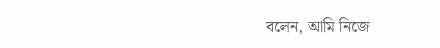বলেন, আমি নিজে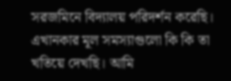সরজমিনে বিদ্যালয় পরিদর্শন করেছি। এখানকার মূল সমস্যাগুলো কি কি তা খতিয়ে দেখছি। আমি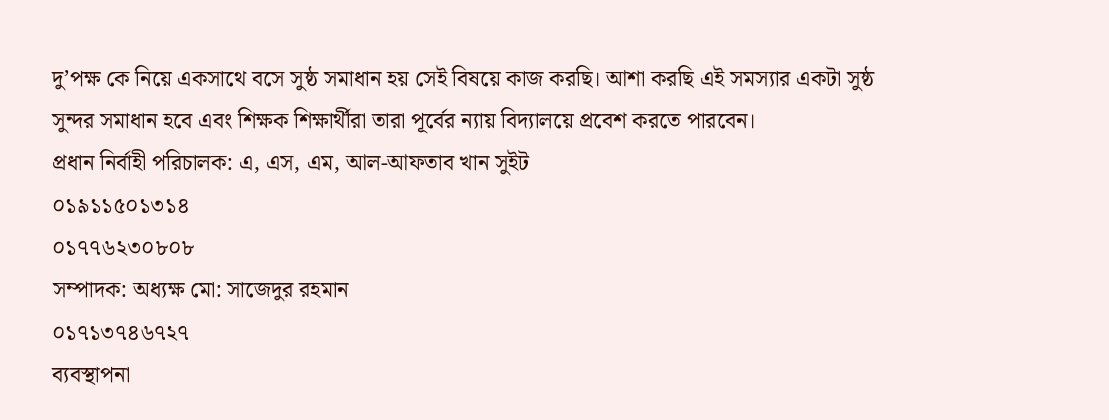দু’পক্ষ কে নিয়ে একসাথে বসে সুষ্ঠ সমাধান হয় সেই বিষয়ে কাজ করছি। আশা করছি এই সমস্যার একটা সুষ্ঠ সুন্দর সমাধান হবে এবং শিক্ষক শিক্ষার্থীরা তারা পূর্বের ন্যায় বিদ্যালয়ে প্রবেশ করতে পারবেন।
প্রধান নির্বাহী পরিচালক: এ, এস, এম, আল-আফতাব খান সুইট
০১৯১১৫০১৩১৪
০১৭৭৬২৩০৮০৮
সম্পাদক: অধ্যক্ষ মো: সাজেদুর রহমান
০১৭১৩৭৪৬৭২৭
ব্যবস্থাপনা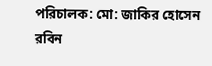পরিচালক: মো: জাকির হোসেন রবিন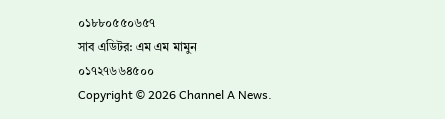০১৮৮০৫৫০৬৫৭
সাব এডিটর: এম এম মামুন
০১৭২৭৬৬৪৫০০
Copyright © 2026 Channel A News.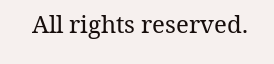All rights reserved.